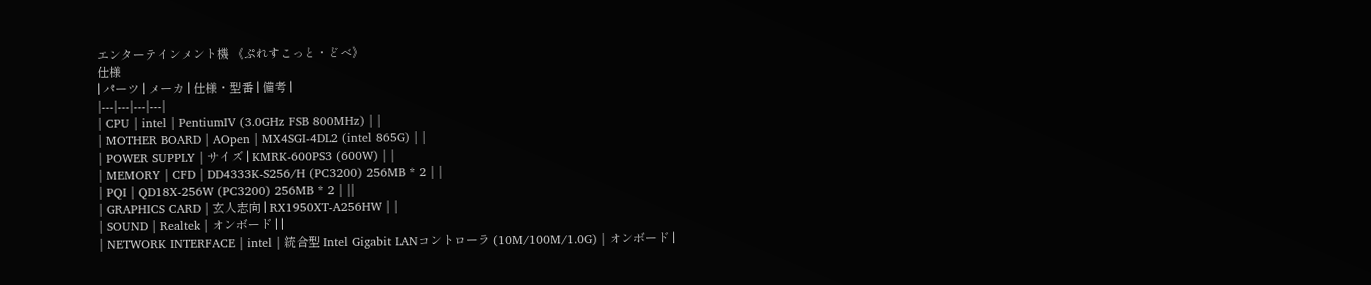エンターテインメント機 《ぷれすこっと・どべ》
仕様
| パーツ | メーカ | 仕様・型番 | 備考 |
|---|---|---|---|
| CPU | intel | PentiumIV (3.0GHz FSB 800MHz) | |
| MOTHER BOARD | AOpen | MX4SGI-4DL2 (intel 865G) | |
| POWER SUPPLY | サイズ | KMRK-600PS3 (600W) | |
| MEMORY | CFD | DD4333K-S256/H (PC3200) 256MB * 2 | |
| PQI | QD18X-256W (PC3200) 256MB * 2 | ||
| GRAPHICS CARD | 玄人志向 | RX1950XT-A256HW | |
| SOUND | Realtek | オンボード | |
| NETWORK INTERFACE | intel | 統合型 Intel Gigabit LANコントローラ (10M/100M/1.0G) | オンボード |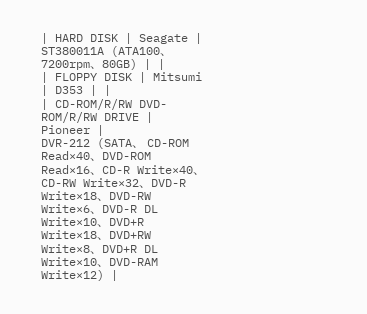| HARD DISK | Seagate | ST380011A (ATA100、7200rpm、80GB) | |
| FLOPPY DISK | Mitsumi | D353 | |
| CD-ROM/R/RW DVD-ROM/R/RW DRIVE |
Pioneer |
DVR-212 (SATA、 CD-ROM Read×40、DVD-ROM Read×16、CD-R Write×40、CD-RW Write×32、DVD-R Write×18、DVD-RW Write×6、DVD-R DL Write×10、DVD+R Write×18、DVD+RW Write×8、DVD+R DL Write×10、DVD-RAM Write×12) |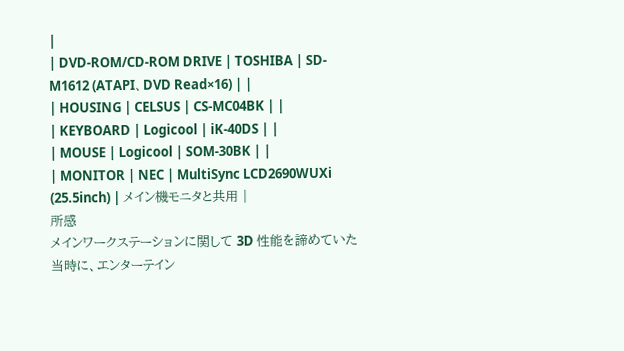|
| DVD-ROM/CD-ROM DRIVE | TOSHIBA | SD-M1612 (ATAPI、DVD Read×16) | |
| HOUSING | CELSUS | CS-MC04BK | |
| KEYBOARD | Logicool | iK-40DS | |
| MOUSE | Logicool | SOM-30BK | |
| MONITOR | NEC | MultiSync LCD2690WUXi (25.5inch) | メイン機モニタと共用 |
所感
メインワークステーションに関して 3D 性能を諦めていた当時に、エンターテイン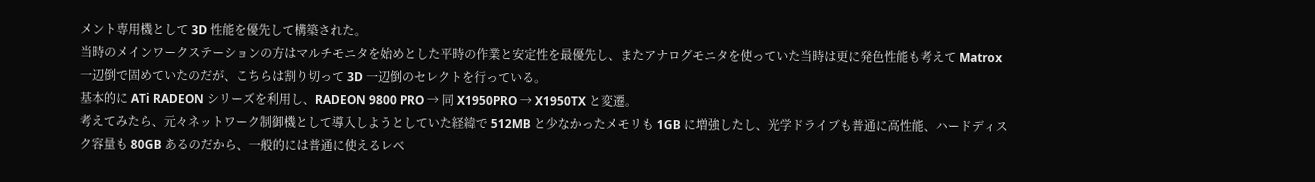メント専用機として 3D 性能を優先して構築された。
当時のメインワークステーションの方はマルチモニタを始めとした平時の作業と安定性を最優先し、またアナログモニタを使っていた当時は更に発色性能も考えて Matrox 一辺倒で固めていたのだが、こちらは割り切って 3D 一辺倒のセレクトを行っている。
基本的に ATi RADEON シリーズを利用し、RADEON 9800 PRO → 同 X1950PRO → X1950TX と変遷。
考えてみたら、元々ネットワーク制御機として導入しようとしていた経緯で 512MB と少なかったメモリも 1GB に増強したし、光学ドライブも普通に高性能、ハードディスク容量も 80GB あるのだから、一般的には普通に使えるレベ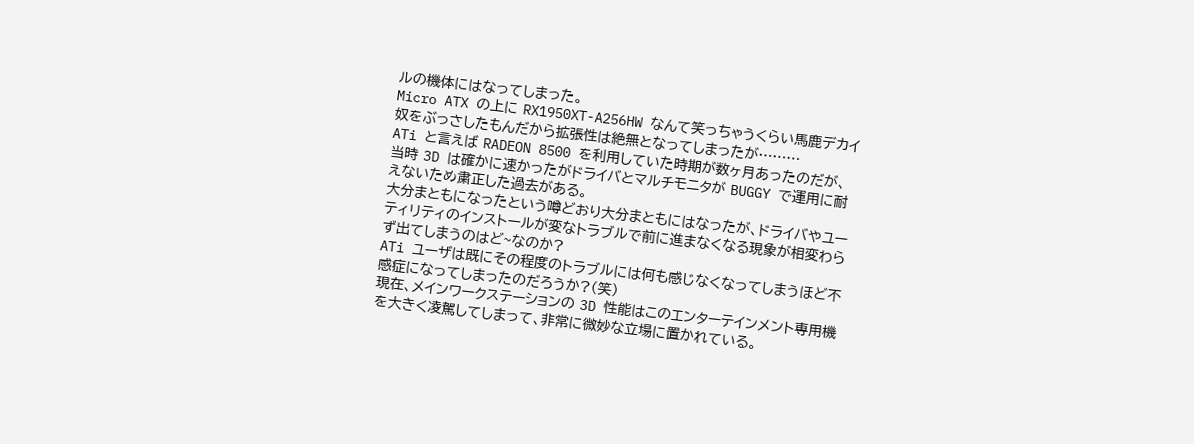ルの機体にはなってしまった。
Micro ATX の上に RX1950XT-A256HW なんて笑っちゃうくらい馬鹿デカイ奴をぶっさしたもんだから拡張性は絶無となってしまったが………
ATi と言えば RADEON 8500 を利用していた時期が数ヶ月あったのだが、当時 3D は確かに速かったがドライバとマルチモニタが BUGGY で運用に耐えないため粛正した過去がある。
大分まともになったという噂どおり大分まともにはなったが、ドライバやユーティリティのインストールが変なトラブルで前に進まなくなる現象が相変わらず出てしまうのはど~なのか?
ATi ユーザは既にその程度のトラブルには何も感じなくなってしまうほど不感症になってしまったのだろうか?(笑)
現在、メインワークステーションの 3D 性能はこのエンターテインメント専用機を大きく凌駕してしまって、非常に微妙な立場に置かれている。